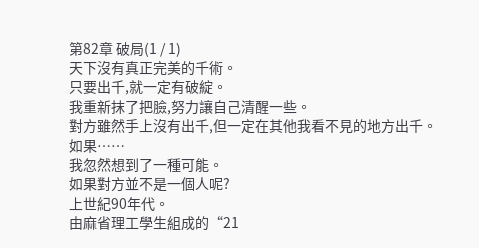第82章 破局(1 / 1)
天下沒有真正完美的千術。
只要出千,就一定有破綻。
我重新抹了把臉,努力讓自己清醒一些。
對方雖然手上沒有出千,但一定在其他我看不見的地方出千。
如果……
我忽然想到了一種可能。
如果對方並不是一個人呢?
上世紀90年代。
由麻省理工學生組成的“21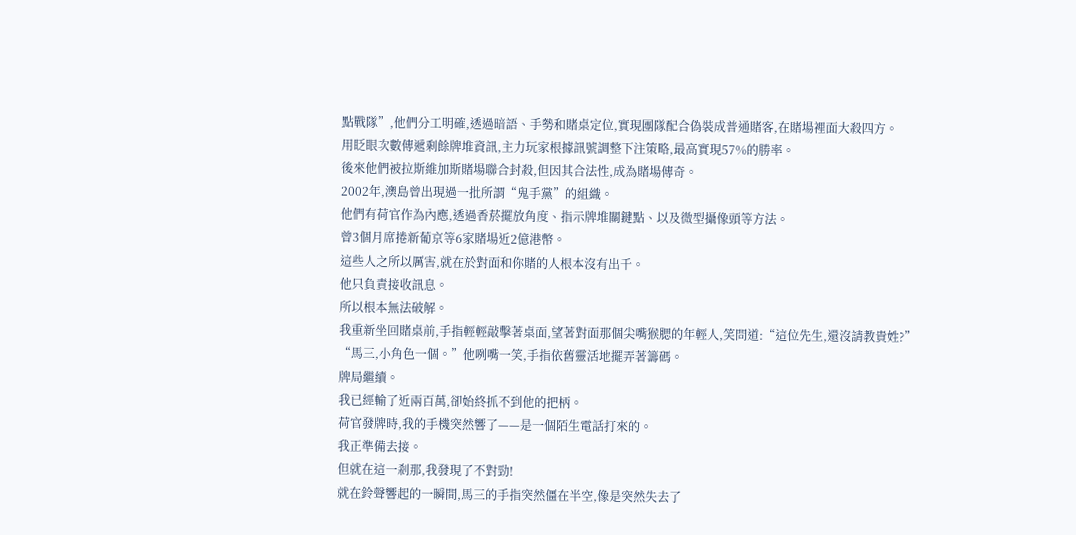點戰隊”,他們分工明確,透過暗語、手勢和賭桌定位,實現團隊配合偽裝成普通賭客,在賭場裡面大殺四方。
用眨眼次數傳遞剩餘牌堆資訊,主力玩家根據訊號調整下注策略,最高實現57%的勝率。
後來他們被拉斯維加斯賭場聯合封殺,但因其合法性,成為賭場傳奇。
2002年,澳島曾出現過一批所謂“鬼手黨”的組織。
他們有荷官作為內應,透過香菸擺放角度、指示牌堆關鍵點、以及微型攝像頭等方法。
曾3個月席捲新葡京等6家賭場近2億港幣。
這些人之所以厲害,就在於對面和你賭的人根本沒有出千。
他只負責接收訊息。
所以根本無法破解。
我重新坐回賭桌前,手指輕輕敲擊著桌面,望著對面那個尖嘴猴腮的年輕人,笑問道:“這位先生,還沒請教貴姓?”
“馬三,小角色一個。”他咧嘴一笑,手指依舊靈活地擺弄著籌碼。
牌局繼續。
我已經輸了近兩百萬,卻始終抓不到他的把柄。
荷官發牌時,我的手機突然響了——是一個陌生電話打來的。
我正準備去接。
但就在這一剎那,我發現了不對勁!
就在鈴聲響起的一瞬間,馬三的手指突然僵在半空,像是突然失去了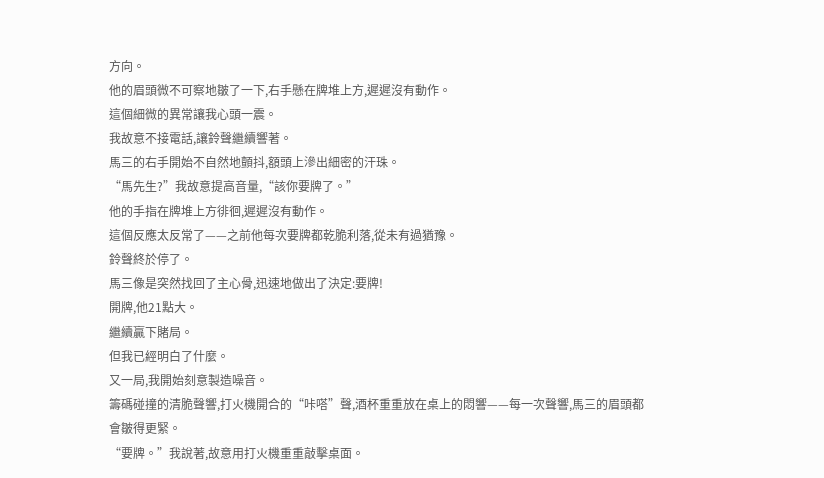方向。
他的眉頭微不可察地皺了一下,右手懸在牌堆上方,遲遲沒有動作。
這個細微的異常讓我心頭一震。
我故意不接電話,讓鈴聲繼續響著。
馬三的右手開始不自然地顫抖,額頭上滲出細密的汗珠。
“馬先生?”我故意提高音量,“該你要牌了。”
他的手指在牌堆上方徘徊,遲遲沒有動作。
這個反應太反常了——之前他每次要牌都乾脆利落,從未有過猶豫。
鈴聲終於停了。
馬三像是突然找回了主心骨,迅速地做出了決定:要牌!
開牌,他21點大。
繼續贏下賭局。
但我已經明白了什麼。
又一局,我開始刻意製造噪音。
籌碼碰撞的清脆聲響,打火機開合的“咔嗒”聲,酒杯重重放在桌上的悶響——每一次聲響,馬三的眉頭都會皺得更緊。
“要牌。”我說著,故意用打火機重重敲擊桌面。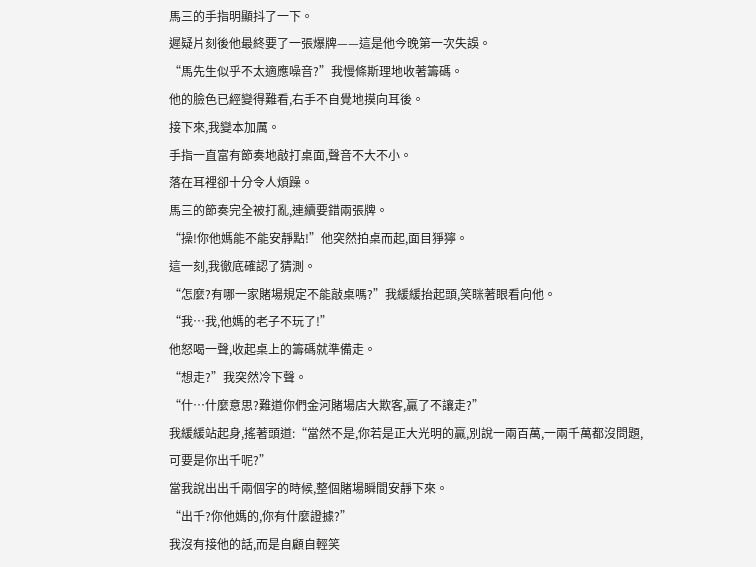馬三的手指明顯抖了一下。
遲疑片刻後他最終要了一張爆牌——這是他今晚第一次失誤。
“馬先生似乎不太適應噪音?”我慢條斯理地收著籌碼。
他的臉色已經變得難看,右手不自覺地摸向耳後。
接下來,我變本加厲。
手指一直富有節奏地敲打桌面,聲音不大不小。
落在耳裡卻十分令人煩躁。
馬三的節奏完全被打亂,連續要錯兩張牌。
“操!你他媽能不能安靜點!”他突然拍桌而起,面目猙獰。
這一刻,我徹底確認了猜測。
“怎麼?有哪一家賭場規定不能敲桌嗎?”我緩緩抬起頭,笑眯著眼看向他。
“我…我,他媽的老子不玩了!”
他怒喝一聲,收起桌上的籌碼就準備走。
“想走?”我突然冷下聲。
“什…什麼意思?難道你們金河賭場店大欺客,贏了不讓走?”
我緩緩站起身,搖著頭道:“當然不是,你若是正大光明的贏,別說一兩百萬,一兩千萬都沒問題,可要是你出千呢?”
當我說出出千兩個字的時候,整個賭場瞬間安靜下來。
“出千?你他媽的,你有什麼證據?”
我沒有接他的話,而是自顧自輕笑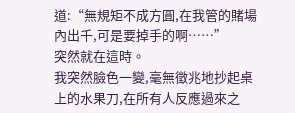道:“無規矩不成方圓,在我管的賭場內出千,可是要掉手的啊……”
突然就在這時。
我突然臉色一變,毫無徵兆地抄起桌上的水果刀,在所有人反應過來之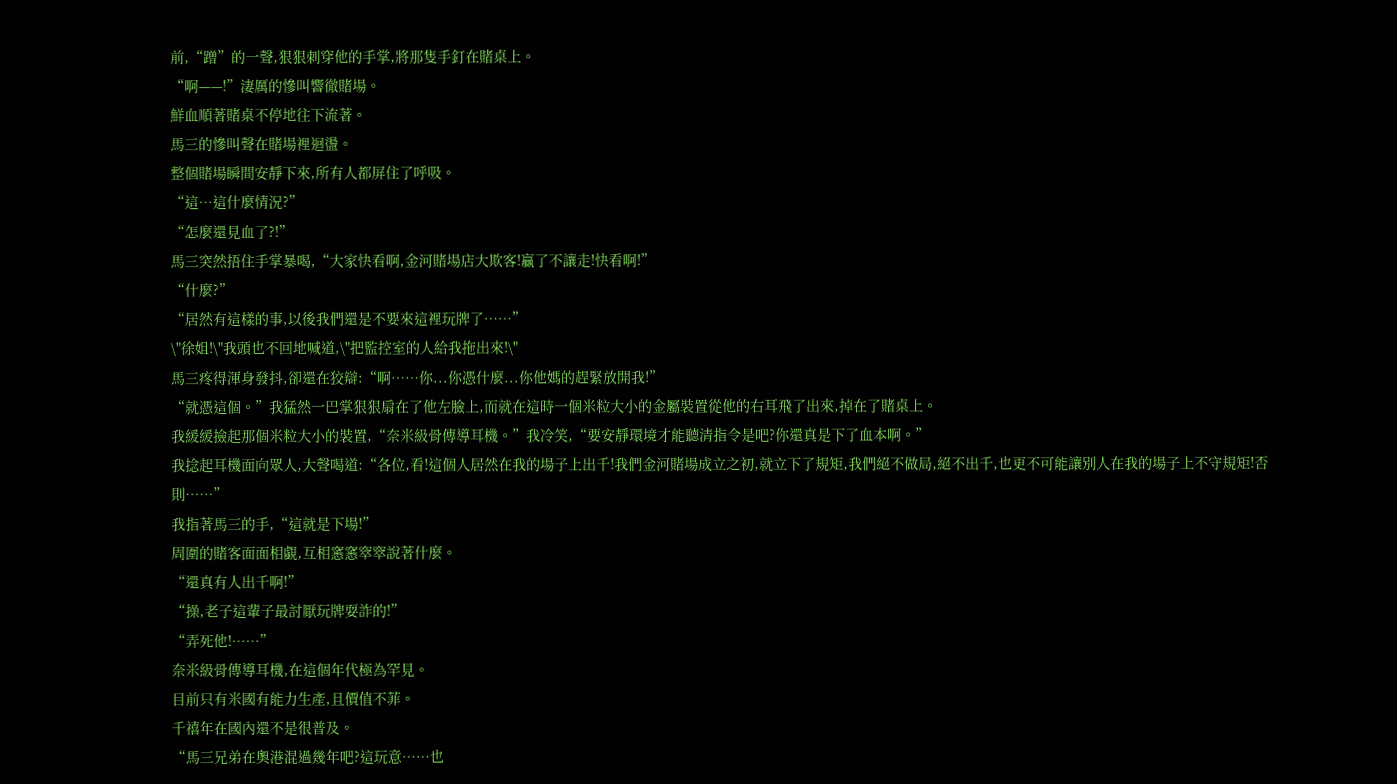前,“蹭”的一聲,狠狠刺穿他的手掌,將那隻手釘在賭桌上。
“啊——!”淒厲的慘叫響徹賭場。
鮮血順著賭桌不停地往下流著。
馬三的慘叫聲在賭場裡迴盪。
整個賭場瞬間安靜下來,所有人都屏住了呼吸。
“這…這什麼情況?”
“怎麼還見血了?!”
馬三突然捂住手掌暴喝,“大家快看啊,金河賭場店大欺客!贏了不讓走!快看啊!”
“什麼?”
“居然有這樣的事,以後我們還是不要來這裡玩牌了……”
\"徐姐!\"我頭也不回地喊道,\"把監控室的人給我拖出來!\"
馬三疼得渾身發抖,卻還在狡辯:“啊……你...你憑什麼...你他媽的趕緊放開我!”
“就憑這個。”我猛然一巴掌狠狠扇在了他左臉上,而就在這時一個米粒大小的金屬裝置從他的右耳飛了出來,掉在了賭桌上。
我緩緩撿起那個米粒大小的裝置,“奈米級骨傳導耳機。”我冷笑,“要安靜環境才能聽清指令是吧?你還真是下了血本啊。”
我捻起耳機面向眾人,大聲喝道:“各位,看!這個人居然在我的場子上出千!我們金河賭場成立之初,就立下了規矩,我們絕不做局,絕不出千,也更不可能讓別人在我的場子上不守規矩!否則……”
我指著馬三的手,“這就是下場!”
周圍的賭客面面相覷,互相窸窸窣窣說著什麼。
“還真有人出千啊!”
“操,老子這輩子最討厭玩牌耍詐的!”
“弄死他!……”
奈米級骨傳導耳機,在這個年代極為罕見。
目前只有米國有能力生產,且價值不菲。
千禧年在國內還不是很普及。
“馬三兄弟在奧港混過幾年吧?這玩意……也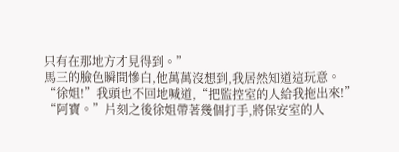只有在那地方才見得到。”
馬三的臉色瞬間慘白,他萬萬沒想到,我居然知道這玩意。
“徐姐!”我頭也不回地喊道,“把監控室的人給我拖出來!”
“阿寶。”片刻之後徐姐帶著幾個打手,將保安室的人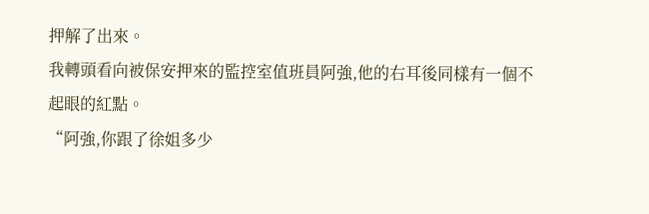押解了出來。
我轉頭看向被保安押來的監控室值班員阿強,他的右耳後同樣有一個不起眼的紅點。
“阿強,你跟了徐姐多少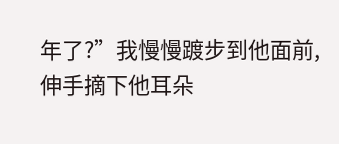年了?”我慢慢踱步到他面前,伸手摘下他耳朵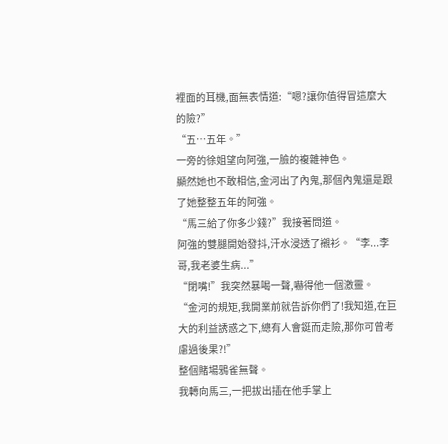裡面的耳機,面無表情道:“嗯?讓你值得冒這麼大的險?”
“五…五年。”
一旁的徐姐望向阿強,一臉的複雜神色。
顯然她也不敢相信,金河出了內鬼,那個內鬼還是跟了她整整五年的阿強。
“馬三給了你多少錢?”我接著問道。
阿強的雙腿開始發抖,汗水浸透了襯衫。“李...李哥,我老婆生病...”
“閉嘴!”我突然暴喝一聲,嚇得他一個激靈。
“金河的規矩,我開業前就告訴你們了!我知道,在巨大的利益誘惑之下,總有人會鋌而走險,那你可曾考慮過後果?!”
整個賭場鴉雀無聲。
我轉向馬三,一把拔出插在他手掌上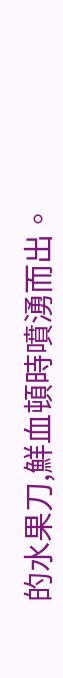的水果刀,鮮血頓時噴湧而出。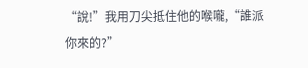“說!”我用刀尖抵住他的喉嚨,“誰派你來的?”